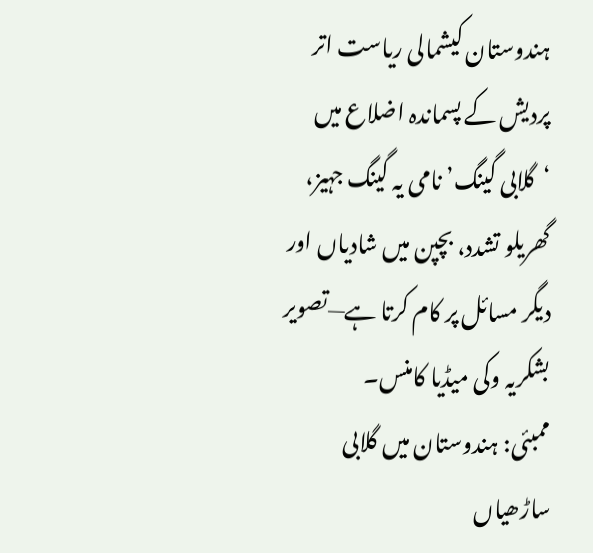ہندوستان کیشمالی ریاست اتر پردیش کے پسماندہ اضلاع میں ‘گلابی گینگ’ نامی یہ گینگ جہیز، گھریلو تشدد، بچپن میں شادیاں اور دیگر مسائل پر کام کرتا ہے—تصویر بشکریہ وکی میڈیا کامنس۔
ممبئی: ہندوستان میں گلابی ساڑھیاں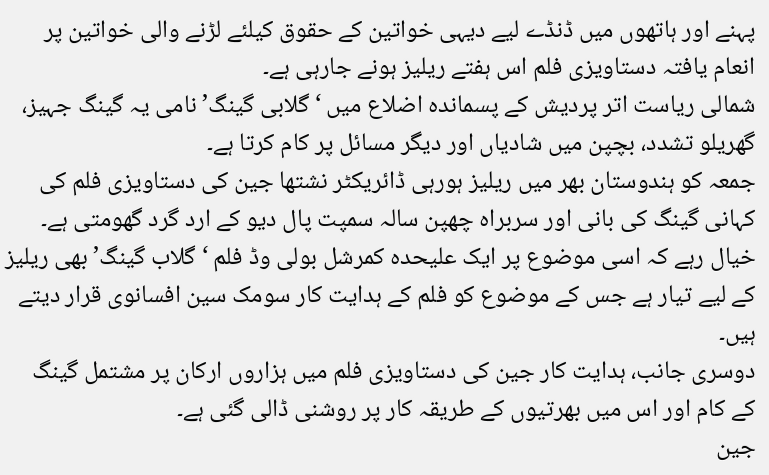پہنے اور ہاتھوں میں ڈنڈے لیے دیہی خواتین کے حقوق کیلئے لڑنے والی خواتین پر انعام یافتہ دستاویزی فلم اس ہفتے ریلیز ہونے جارہی ہے۔
شمالی ریاست اتر پردیش کے پسماندہ اضلاع میں ‘گلابی گینگ’ نامی یہ گینگ جہیز، گھریلو تشدد، بچپن میں شادیاں اور دیگر مسائل پر کام کرتا ہے۔
جمعہ کو ہندوستان بھر میں ریلیز ہورہی ڈائریکٹر نشتھا جین کی دستاویزی فلم کی کہانی گینگ کی بانی اور سربراہ چھپن سالہ سمپت پال دیو کے ارد گرد گھومتی ہے۔
خیال رہے کہ اسی موضوع پر ایک علیحدہ کمرشل بولی وڈ فلم ‘گلاب گینگ’ بھی ریلیز کے لیے تیار ہے جس کے موضوع کو فلم کے ہدایت کار سومک سین افسانوی قرار دیتے ہیں۔
دوسری جانب، ہدایت کار جین کی دستاویزی فلم میں ہزاروں ارکان پر مشتمل گینگ کے کام اور اس میں بھرتیوں کے طریقہ کار پر روشنی ڈالی گئی ہے۔
جین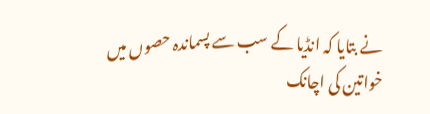نے بتایا کہ انڈیا کے سب سے پسماندہ حصوں میں خواتین کی اچانک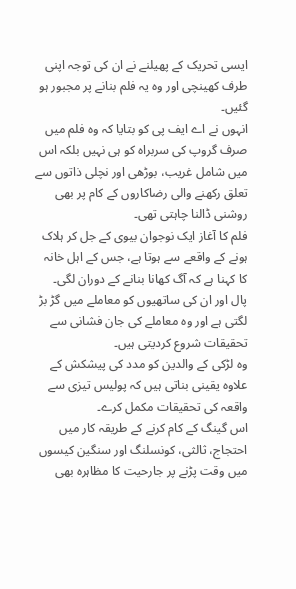ایسی تحریک کے پھیلنے نے ان کی توجہ اپنی طرف کھینچی اور وہ یہ فلم بنانے پر مجبور ہو گئیں۔
انہوں نے اے ایف پی کو بتایا کہ وہ فلم میں صرف گروپ کی سربراہ کو ہی نہیں بلکہ اس میں شامل غریب، بوڑھی اور نچلی ذاتوں سے تعلق رکھنے والی رضاکاروں کے کام پر بھی روشنی ڈالنا چاہتی تھی۔
فلم کا آغاز ایک نوجوان بیوی کے جل کر ہلاک ہونے کے واقعے سے ہوتا ہے، جس کے اہل خانہ کا کہنا ہے کہ آگ کھانا بنانے کے دوران لگی۔
پال اور ان کی ساتھیوں کو معاملے میں گڑ بڑ لگتی ہے اور وہ معاملے کی جان فشانی سے تحقیقات شروع کردیتی ہیں۔
وہ لڑکی کے والدین کو مدد کی پیشکش کے علاوہ یقینی بناتی ہیں کہ پولیس تیزی سے واقعہ کی تحقیقات مکمل کرے۔
اس گینگ کے کام کرنے کے طریقہ کار میں احتجاج، ثالثی، کونسلنگ اور سنگین کیسوں میں وقت پڑنے پر جارحیت کا مظاہرہ بھی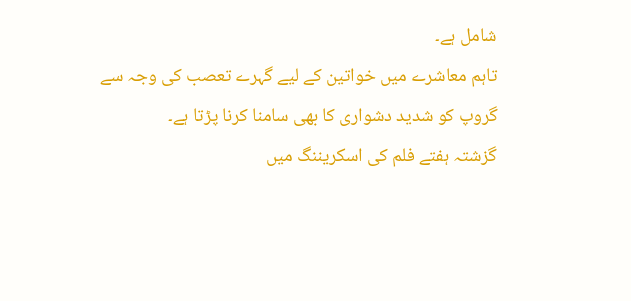شامل ہے۔
تاہم معاشرے میں خواتین کے لیے گہرے تعصب کی وجہ سے گروپ کو شدید دشواری کا بھی سامنا کرنا پڑتا ہے۔
گزشتہ ہفتے فلم کی اسکریننگ میں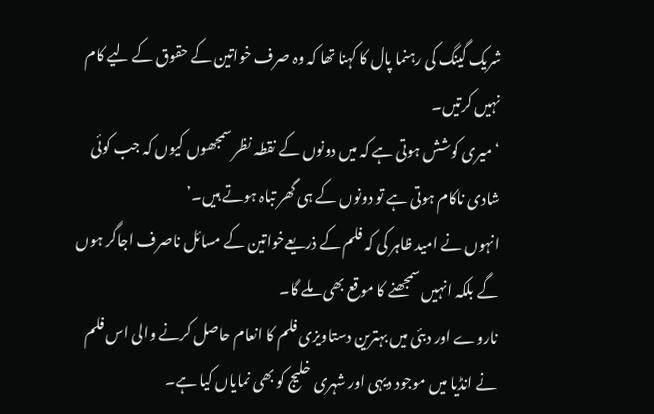شریک گینگ کی رہنما پال کا کہنا تھا کہ وہ صرف خواتین کے حقوق کے لیے کام نہیں کرتیں۔
‘میری کوشش ہوتی ہے کہ میں دونوں کے نقطہ نظر سمجھوں کیوں کہ جب کوئی شادی ناکام ہوتی ہے تو دونوں کے ہی گھر تباہ ہوتے ہیں۔’
انہوں نے امید ظاہر کی کہ فلم کے ذریعےخواتین کے مسائل ناصرف اجاگر ہوں گے بلکہ انہیں سمجھنے کا موقع بھی ملے گا۔
ناروے اور دبئی میں بہترین دستاویزی فلم کا انعام حاصل کرنے والی اس فلم نے انڈیا میں موجود دیہی اور شہری خلیج کو بھی نمایاں کیا ہے۔